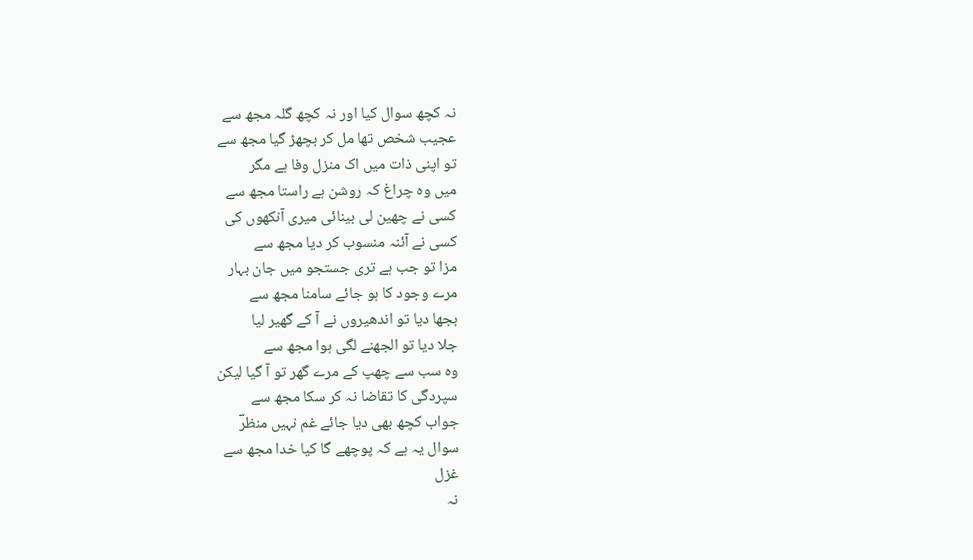نہ کچھ سوال کیا اور نہ کچھ گلہ مجھ سے
عجیب شخص تھا مل کر بچھڑ گیا مجھ سے
تو اپنی ذات میں اک منزل وفا ہے مگر
میں وہ چراغ کہ روشن ہے راستا مجھ سے
کسی نے چھین لی بینائی میری آنکھوں کی
کسی نے آئنہ منسوب کر دیا مجھ سے
مزا تو جب ہے تری جستجو میں جان بہار
مرے وجود کا ہو جائے سامنا مجھ سے
بجھا دیا تو اندھیروں نے آ کے گھیر لیا
جلا دیا تو الجھنے لگی ہوا مجھ سے
وہ سب سے چھپ کے مرے گھر تو آ گیا لیکن
سپردگی کا تقاضا نہ کر سکا مجھ سے
جواب کچھ بھی دیا جائے غم نہیں منظرؔ
سوال یہ ہے کہ پوچھے گا کیا خدا مجھ سے
غزل
نہ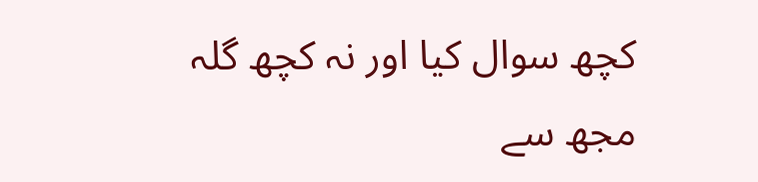کچھ سوال کیا اور نہ کچھ گلہ مجھ سے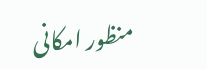منظور امکانی